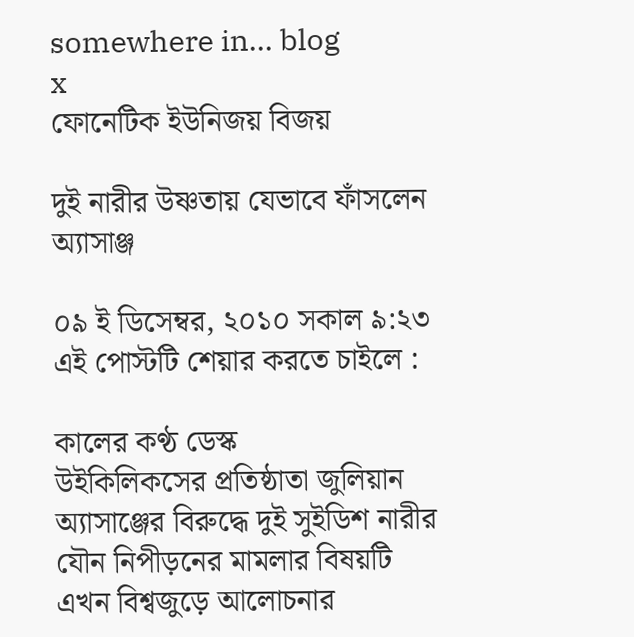somewhere in... blog
x
ফোনেটিক ইউনিজয় বিজয়

দুই নারীর উষ্ণতায় যেভাবে ফাঁসলেন অ্যাসাঞ্জ

০৯ ই ডিসেম্বর, ২০১০ সকাল ৯:২৩
এই পোস্টটি শেয়ার করতে চাইলে :

কালের কণ্ঠ ডেস্ক
উইকিলিকসের প্রতিষ্ঠাতা জুলিয়ান অ্যাসাঞ্জের বিরুদ্ধে দুই সুইডিশ নারীর যৌন নিপীড়নের মামলার বিষয়টি এখন বিশ্বজুড়ে আলোচনার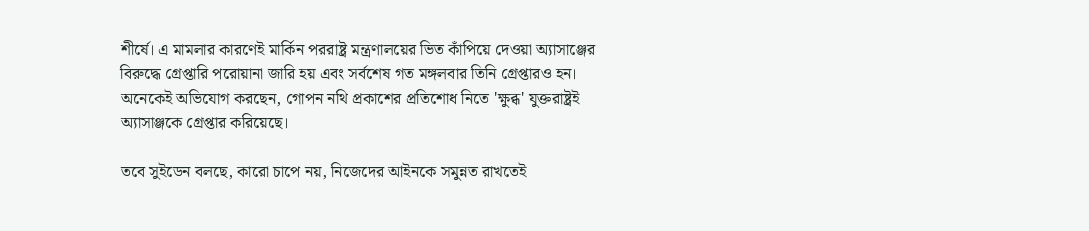শীর্ষে। এ মামলার কারণেই মার্কিন পররাষ্ট্র মন্ত্রণালয়ের ভিত কাঁপিয়ে দেওয়া অ্যাসাঞ্জের বিরুদ্ধে গ্রেপ্তারি পরোয়ানা জারি হয় এবং সর্বশেষ গত মঙ্গলবার তিনি গ্রেপ্তারও হন। অনেকেই অভিযোগ করছেন, গোপন নথি প্রকাশের প্রতিশোধ নিতে 'ক্ষুব্ধ' যুক্তরাষ্ট্রই অ্যাসাঞ্জকে গ্রেপ্তার করিয়েছে।

তবে সুইডেন বলছে, কারো চাপে নয়, নিজেদের আইনকে সমুন্নত রাখতেই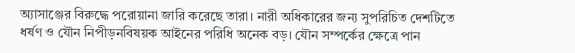অ্যাসাঞ্জের বিরুদ্ধে পরোয়ানা জারি করেছে তারা। নারী অধিকারের জন্য সুপরিচিত দেশটিতে ধর্ষণ ও যৌন নিপীড়নবিষয়ক আইনের পরিধি অনেক বড়। যৌন সম্পর্কের ক্ষেত্রে পান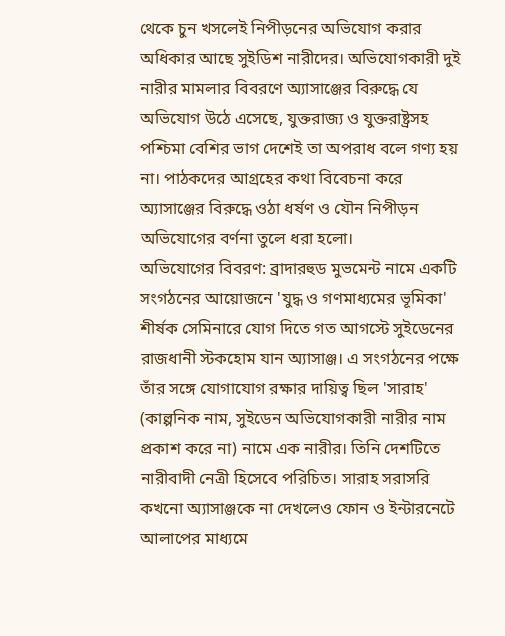থেকে চুন খসলেই নিপীড়নের অভিযোগ করার অধিকার আছে সুইডিশ নারীদের। অভিযোগকারী দুই নারীর মামলার বিবরণে অ্যাসাঞ্জের বিরুদ্ধে যে অভিযোগ উঠে এসেছে, যুক্তরাজ্য ও যুক্তরাষ্ট্রসহ পশ্চিমা বেশির ভাগ দেশেই তা অপরাধ বলে গণ্য হয় না। পাঠকদের আগ্রহের কথা বিবেচনা করে অ্যাসাঞ্জের বিরুদ্ধে ওঠা ধর্ষণ ও যৌন নিপীড়ন অভিযোগের বর্ণনা তুলে ধরা হলো।
অভিযোগের বিবরণ: ব্রাদারহুড মুভমেন্ট নামে একটি সংগঠনের আয়োজনে 'যুদ্ধ ও গণমাধ্যমের ভূমিকা' শীর্ষক সেমিনারে যোগ দিতে গত আগস্টে সুইডেনের রাজধানী স্টকহোম যান অ্যাসাঞ্জ। এ সংগঠনের পক্ষে তাঁর সঙ্গে যোগাযোগ রক্ষার দায়িত্ব ছিল 'সারাহ' (কাল্পনিক নাম, সুইডেন অভিযোগকারী নারীর নাম প্রকাশ করে না) নামে এক নারীর। তিনি দেশটিতে নারীবাদী নেত্রী হিসেবে পরিচিত। সারাহ সরাসরি কখনো অ্যাসাঞ্জকে না দেখলেও ফোন ও ইন্টারনেটে আলাপের মাধ্যমে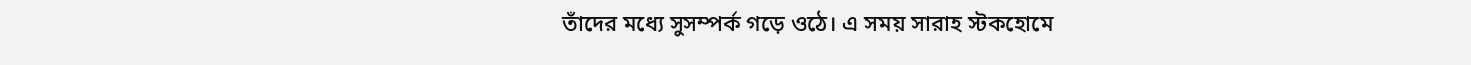তাঁদের মধ্যে সুসম্পর্ক গড়ে ওঠে। এ সময় সারাহ স্টকহোমে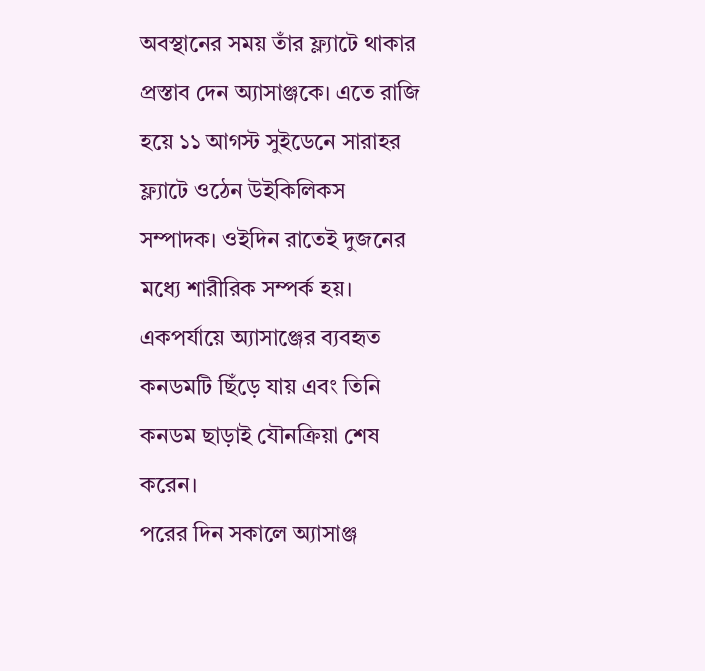অবস্থানের সময় তাঁর ফ্ল্যাটে থাকার প্রস্তাব দেন অ্যাসাঞ্জকে। এতে রাজি হয়ে ১১ আগস্ট সুইডেনে সারাহর ফ্ল্যাটে ওঠেন উইকিলিকস সম্পাদক। ওইদিন রাতেই দুজনের মধ্যে শারীরিক সম্পর্ক হয়। একপর্যায়ে অ্যাসাঞ্জের ব্যবহৃত কনডমটি ছিঁড়ে যায় এবং তিনি কনডম ছাড়াই যৌনক্রিয়া শেষ করেন।
পরের দিন সকালে অ্যাসাঞ্জ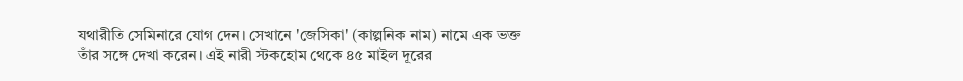যথারীতি সেমিনারে যোগ দেন। সেখানে 'জেসিকা' (কাল্পনিক নাম) নামে এক ভক্ত তাঁর সঙ্গে দেখা করেন। এই নারী স্টকহোম থেকে ৪৫ মাইল দূরের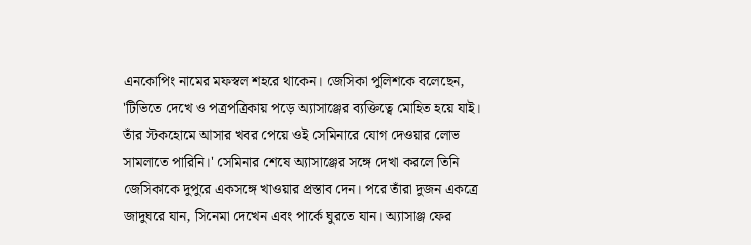এনকোপিং নামের মফস্বল শহরে থাকেন। জেসিকা পুলিশকে বলেছেন, 'টিভিতে দেখে ও পত্রপত্রিকায় পড়ে অ্যাসাঞ্জের ব্যক্তিত্বে মোহিত হয়ে যাই। তাঁর স্টকহোমে আসার খবর পেয়ে ওই সেমিনারে যোগ দেওয়ার লোভ সামলাতে পারিনি।' সেমিনার শেষে অ্যাসাঞ্জের সঙ্গে দেখা করলে তিনি জেসিকাকে দুপুরে একসঙ্গে খাওয়ার প্রস্তাব দেন। পরে তাঁরা দুজন একত্রে জাদুঘরে যান, সিনেমা দেখেন এবং পার্কে ঘুরতে যান। অ্যাসাঞ্জ ফের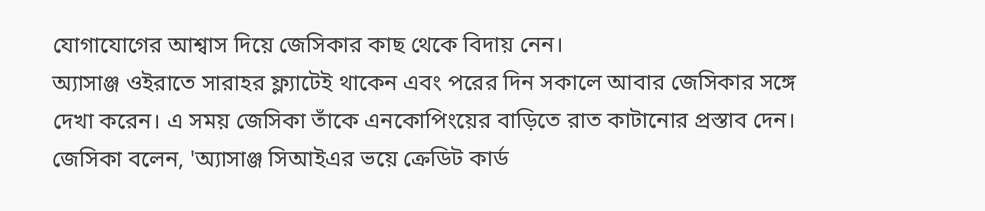যোগাযোগের আশ্বাস দিয়ে জেসিকার কাছ থেকে বিদায় নেন।
অ্যাসাঞ্জ ওইরাতে সারাহর ফ্ল্যাটেই থাকেন এবং পরের দিন সকালে আবার জেসিকার সঙ্গে দেখা করেন। এ সময় জেসিকা তাঁকে এনকোপিংয়ের বাড়িতে রাত কাটানোর প্রস্তাব দেন। জেসিকা বলেন, 'অ্যাসাঞ্জ সিআইএর ভয়ে ক্রেডিট কার্ড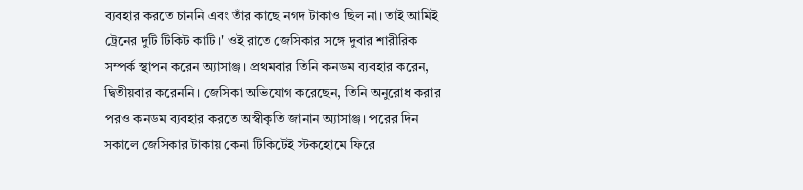ব্যবহার করতে চাননি এবং তাঁর কাছে নগদ টাকাও ছিল না। তাই আমিই ট্রেনের দুটি টিকিট কাটি।' ওই রাতে জেসিকার সঙ্গে দুবার শারীরিক সম্পর্ক স্থাপন করেন অ্যাসাঞ্জ। প্রথমবার তিনি কনডম ব্যবহার করেন, দ্বিতীয়বার করেননি। জেসিকা অভিযোগ করেছেন, তিনি অনুরোধ করার পরও কনডম ব্যবহার করতে অস্বীকৃতি জানান অ্যাসাঞ্জ। পরের দিন সকালে জেসিকার টাকায় কেনা টিকিটেই স্টকহোমে ফিরে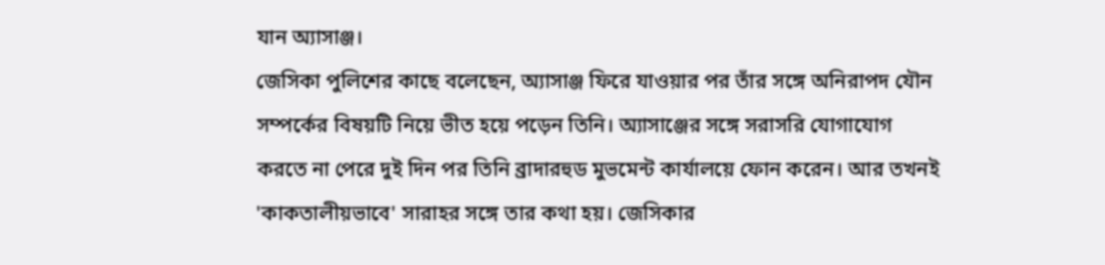যান অ্যাসাঞ্জ।
জেসিকা পুলিশের কাছে বলেছেন, অ্যাসাঞ্জ ফিরে যাওয়ার পর তাঁর সঙ্গে অনিরাপদ যৌন সম্পর্কের বিষয়টি নিয়ে ভীত হয়ে পড়েন তিনি। অ্যাসাঞ্জের সঙ্গে সরাসরি যোগাযোগ করতে না পেরে দুই দিন পর তিনি ব্রাদারহুড মুভমেন্ট কার্যালয়ে ফোন করেন। আর তখনই 'কাকতালীয়ভাবে' সারাহর সঙ্গে তার কথা হয়। জেসিকার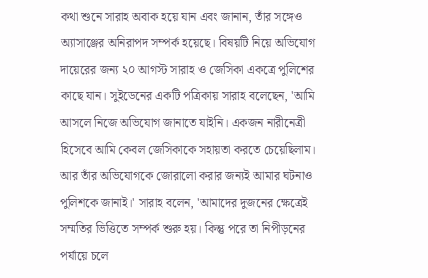কথা শুনে সারাহ অবাক হয়ে যান এবং জানান, তাঁর সঙ্গেও অ্যাসাঞ্জের অনিরাপদ সম্পর্ক হয়েছে। বিষয়টি নিয়ে অভিযোগ দায়েরের জন্য ২০ আগস্ট সারাহ ও জেসিকা একত্রে পুলিশের কাছে যান। সুইডেনের একটি পত্রিকায় সারাহ বলেছেন, 'আমি আসলে নিজে অভিযোগ জানাতে যাইনি। একজন নারীনেত্রী হিসেবে আমি কেবল জেসিকাকে সহায়তা করতে চেয়েছিলাম। আর তাঁর অভিযোগকে জোরালো করার জন্যই আমার ঘটনাও পুলিশকে জানাই।' সারাহ বলেন, 'আমাদের দুজনের ক্ষেত্রেই সম্মতির ভিত্তিতে সম্পর্ক শুরু হয়। কিন্তু পরে তা নিপীড়নের পর্যায়ে চলে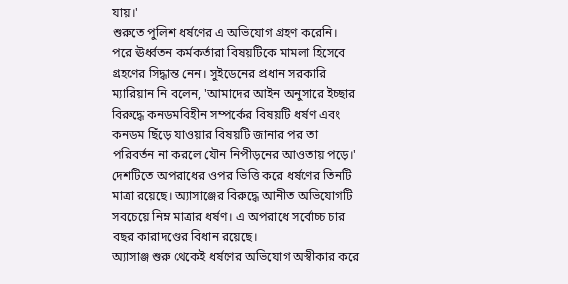যায়।'
শুরুতে পুলিশ ধর্ষণের এ অভিযোগ গ্রহণ করেনি। পরে ঊর্ধ্বতন কর্মকর্তারা বিষয়টিকে মামলা হিসেবে গ্রহণের সিদ্ধান্ত নেন। সুইডেনের প্রধান সরকারি ম্যারিয়ান নি বলেন, 'আমাদের আইন অনুসারে ইচ্ছার বিরুদ্ধে কনডমবিহীন সম্পর্কের বিষয়টি ধর্ষণ এবং কনডম ছিঁড়ে যাওয়ার বিষয়টি জানার পর তা পরিবর্তন না করলে যৌন নিপীড়নের আওতায় পড়ে।' দেশটিতে অপরাধের ওপর ভিত্তি করে ধর্ষণের তিনটি মাত্রা রয়েছে। অ্যাসাঞ্জের বিরুদ্ধে আনীত অভিযোগটি সবচেয়ে নিম্ন মাত্রার ধর্ষণ। এ অপরাধে সর্বোচ্চ চার বছর কারাদণ্ডের বিধান রয়েছে।
অ্যাসাঞ্জ শুরু থেকেই ধর্ষণের অভিযোগ অস্বীকার করে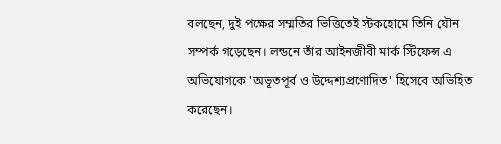বলছেন, দুই পক্ষের সম্মতির ভিত্তিতেই স্টকহোমে তিনি যৌন সম্পর্ক গড়েছেন। লন্ডনে তাঁর আইনজীবী মার্ক স্টিফেন্স এ অভিযোগকে 'অভূতপূর্ব ও উদ্দেশ্যপ্রণোদিত' হিসেবে অভিহিত করেছেন।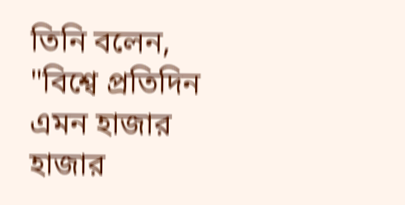তিনি বলেন, "বিশ্বে প্রতিদিন এমন হাজার হাজার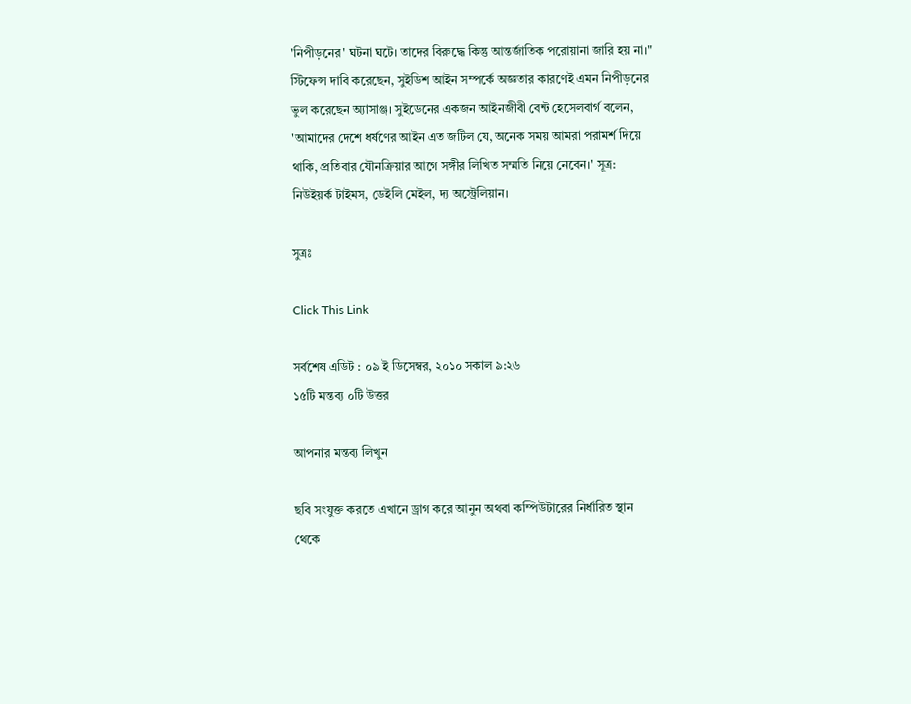'নিপীড়নের' ঘটনা ঘটে। তাদের বিরুদ্ধে কিন্তু আন্তর্জাতিক পরোয়ানা জারি হয় না।" স্টিফেন্স দাবি করেছেন, সুইডিশ আইন সম্পর্কে অজ্ঞতার কারণেই এমন নিপীড়নের ভুল করেছেন অ্যাসাঞ্জ। সুইডেনের একজন আইনজীবী বেন্ট হেসেলবার্গ বলেন, 'আমাদের দেশে ধর্ষণের আইন এত জটিল যে, অনেক সময় আমরা পরামর্শ দিয়ে থাকি, প্রতিবার যৌনক্রিয়ার আগে সঙ্গীর লিখিত সম্মতি নিয়ে নেবেন।' সূত্র: নিউইয়র্ক টাইমস, ডেইলি মেইল, দ্য অস্ট্রেলিয়ান।

সুত্রঃ

Click This Link

সর্বশেষ এডিট : ০৯ ই ডিসেম্বর, ২০১০ সকাল ৯:২৬
১৫টি মন্তব্য ০টি উত্তর

আপনার মন্তব্য লিখুন

ছবি সংযুক্ত করতে এখানে ড্রাগ করে আনুন অথবা কম্পিউটারের নির্ধারিত স্থান থেকে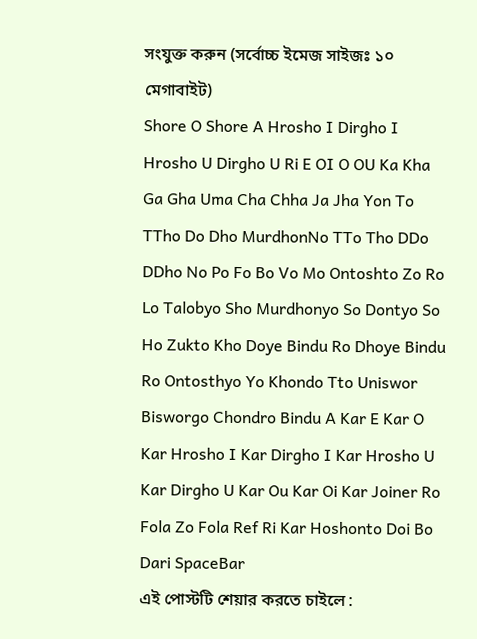সংযুক্ত করুন (সর্বোচ্চ ইমেজ সাইজঃ ১০ মেগাবাইট)
Shore O Shore A Hrosho I Dirgho I Hrosho U Dirgho U Ri E OI O OU Ka Kha Ga Gha Uma Cha Chha Ja Jha Yon To TTho Do Dho MurdhonNo TTo Tho DDo DDho No Po Fo Bo Vo Mo Ontoshto Zo Ro Lo Talobyo Sho Murdhonyo So Dontyo So Ho Zukto Kho Doye Bindu Ro Dhoye Bindu Ro Ontosthyo Yo Khondo Tto Uniswor Bisworgo Chondro Bindu A Kar E Kar O Kar Hrosho I Kar Dirgho I Kar Hrosho U Kar Dirgho U Kar Ou Kar Oi Kar Joiner Ro Fola Zo Fola Ref Ri Kar Hoshonto Doi Bo Dari SpaceBar
এই পোস্টটি শেয়ার করতে চাইলে :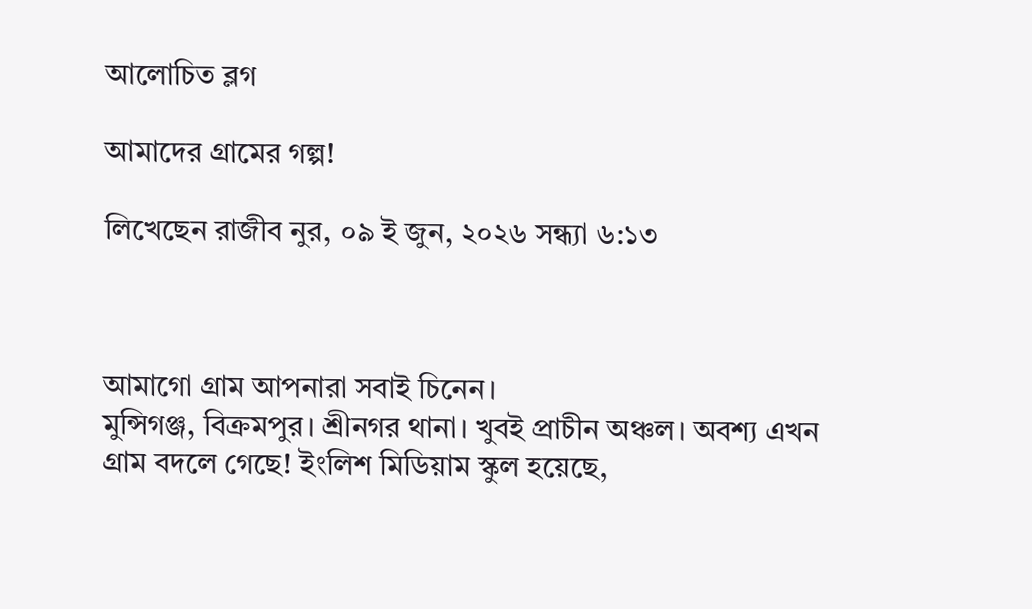আলোচিত ব্লগ

আমাদের গ্রামের গল্প!

লিখেছেন রাজীব নুর, ০৯ ই জুন, ২০২৬ সন্ধ্যা ৬:১৩



আমাগো গ্রাম আপনারা সবাই চিনেন।
মুন্সিগঞ্জ, বিক্রমপুর। শ্রীনগর থানা। খুবই প্রাচীন অঞ্চল। অবশ্য এখন গ্রাম বদলে গেছে! ইংলিশ মিডিয়াম স্কুল হয়েছে,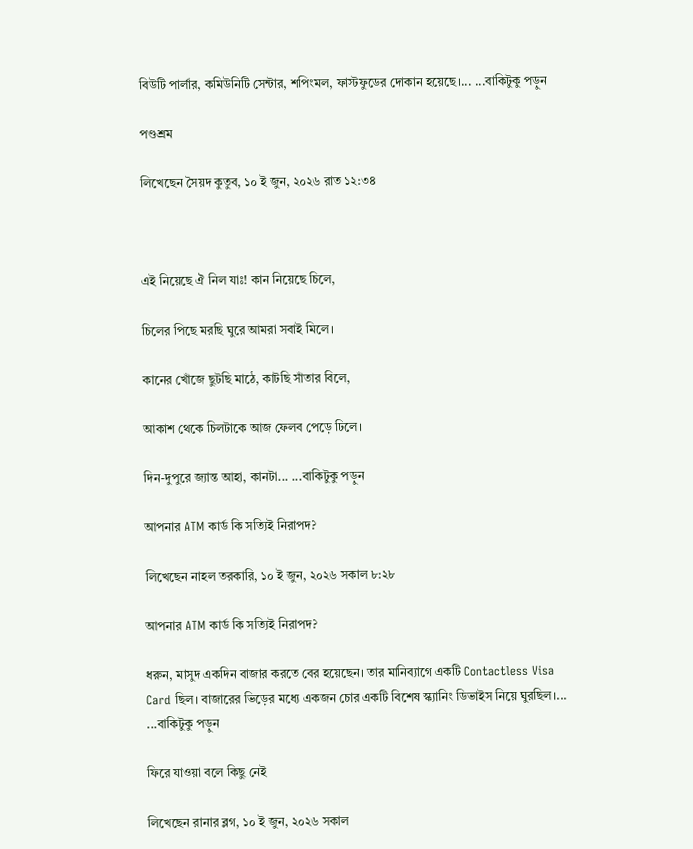বিউটি পার্লার, কমিউনিটি সেন্টার, শপিংমল, ফাস্টফুডের দোকান হয়েছে।... ...বাকিটুকু পড়ুন

পণ্ডশ্রম

লিখেছেন সৈয়দ কুতুব, ১০ ই জুন, ২০২৬ রাত ১২:৩৪



এই নিয়েছে ঐ নিল যাঃ! কান নিয়েছে চিলে,

চিলের পিছে মরছি ঘুরে আমরা সবাই মিলে।

কানের খোঁজে ছুটছি মাঠে, কাটছি সাঁতার বিলে,

আকাশ থেকে চিলটাকে আজ ফেলব পেড়ে ঢিলে।

দিন-দুপুরে জ্যান্ত আহা, কানটা... ...বাকিটুকু পড়ুন

আপনার ATM কার্ড কি সত্যিই নিরাপদ?

লিখেছেন নাহল তরকারি, ১০ ই জুন, ২০২৬ সকাল ৮:২৮

আপনার ATM কার্ড কি সত্যিই নিরাপদ?

ধরুন, মাসুদ একদিন বাজার করতে বের হয়েছেন। তার মানিব্যাগে একটি Contactless Visa Card ছিল। বাজারের ভিড়ের মধ্যে একজন চোর একটি বিশেষ স্ক্যানিং ডিভাইস নিয়ে ঘুরছিল।... ...বাকিটুকু পড়ুন

ফিরে যাওয়া বলে কিছু নেই

লিখেছেন রানার ব্লগ, ১০ ই জুন, ২০২৬ সকাল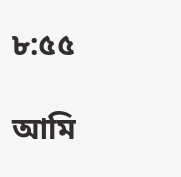৮:৫৫

আমি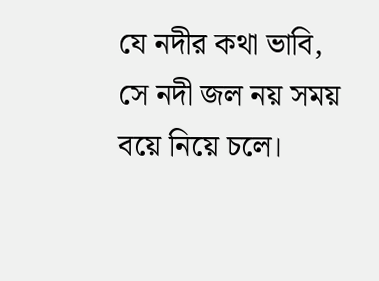যে নদীর কথা ভাবি,
সে নদী জল নয় সময় বয়ে নিয়ে চলে।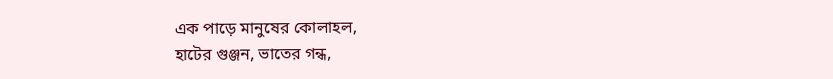এক পাড়ে মানুষের কোলাহল,
হাটের গুঞ্জন, ভাতের গন্ধ,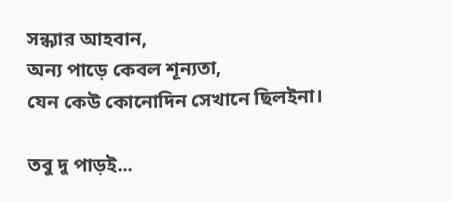সন্ধ্যার আহবান,
অন্য পাড়ে কেবল শূন্যতা,
যেন কেউ কোনোদিন সেখানে ছিলইনা।

তবু দু পাড়ই...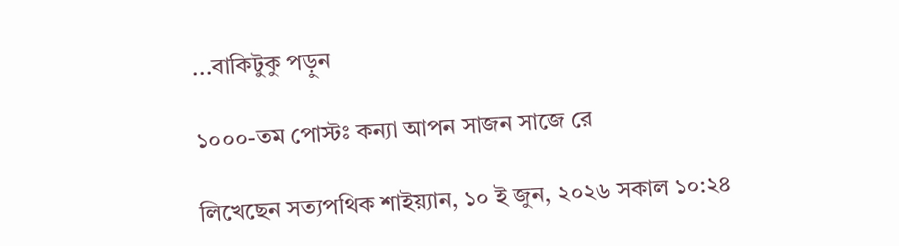...বাকিটুকু পড়ুন

১০০০-তম পোস্টঃ কন্যা আপন সাজন সাজে রে

লিখেছেন সত্যপথিক শাইয়্যান, ১০ ই জুন, ২০২৬ সকাল ১০:২৪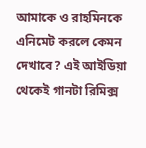আমাকে ও রাহমিনকে এনিমেট করলে কেমন দেখাবে? এই আইডিয়া থেকেই গানটা রিমিক্স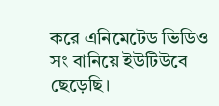করে এনিমেটেড ভিডিও সং বানিয়ে ইউটিউবে ছেড়েছি।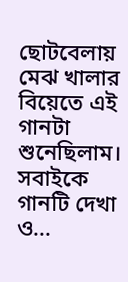ছোটবেলায় মেঝ খালার বিয়েতে এই গানটা শুনেছিলাম। সবাইকে গানটি দেখা ও...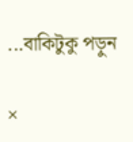...বাকিটুকু পড়ুন

×